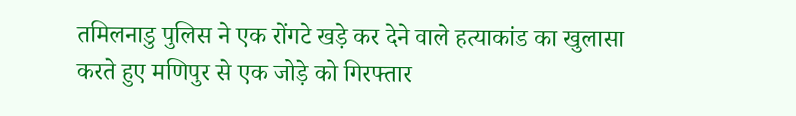तमिलनाडु पुलिस ने एक रोंगटे खड़े कर देने वाले हत्याकांड का खुलासा करते हुए मणिपुर से एक जोड़े को गिरफ्तार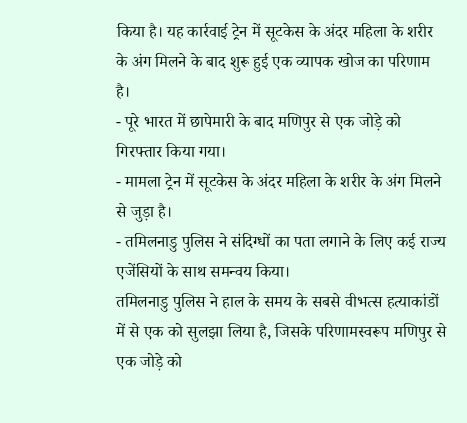किया है। यह कार्रवाई ट्रेन में सूटकेस के अंदर महिला के शरीर के अंग मिलने के बाद शुरू हुई एक व्यापक खोज का परिणाम है।
- पूरे भारत में छापेमारी के बाद मणिपुर से एक जोड़े को गिरफ्तार किया गया।
- मामला ट्रेन में सूटकेस के अंदर महिला के शरीर के अंग मिलने से जुड़ा है।
- तमिलनाडु पुलिस ने संदिग्धों का पता लगाने के लिए कई राज्य एजेंसियों के साथ समन्वय किया।
तमिलनाडु पुलिस ने हाल के समय के सबसे वीभत्स हत्याकांडों में से एक को सुलझा लिया है, जिसके परिणामस्वरूप मणिपुर से एक जोड़े को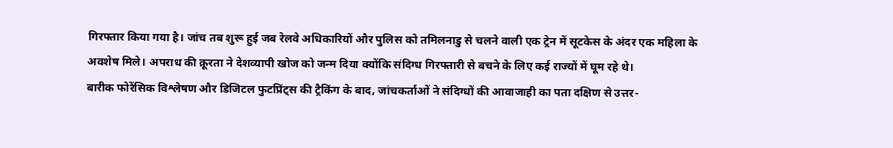गिरफ्तार किया गया है। जांच तब शुरू हुई जब रेलवे अधिकारियों और पुलिस को तमिलनाडु से चलने वाली एक ट्रेन में सूटकेस के अंदर एक महिला के अवशेष मिले। अपराध की क्रूरता ने देशव्यापी खोज को जन्म दिया क्योंकि संदिग्ध गिरफ्तारी से बचने के लिए कई राज्यों में घूम रहे थे।
बारीक फोरेंसिक विश्लेषण और डिजिटल फुटप्रिंट्स की ट्रैकिंग के बाद, जांचकर्ताओं ने संदिग्धों की आवाजाही का पता दक्षिण से उत्तर-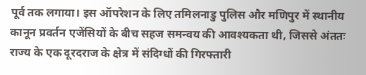पूर्व तक लगाया। इस ऑपरेशन के लिए तमिलनाडु पुलिस और मणिपुर में स्थानीय कानून प्रवर्तन एजेंसियों के बीच सहज समन्वय की आवश्यकता थी, जिससे अंततः राज्य के एक दूरदराज के क्षेत्र में संदिग्धों की गिरफ्तारी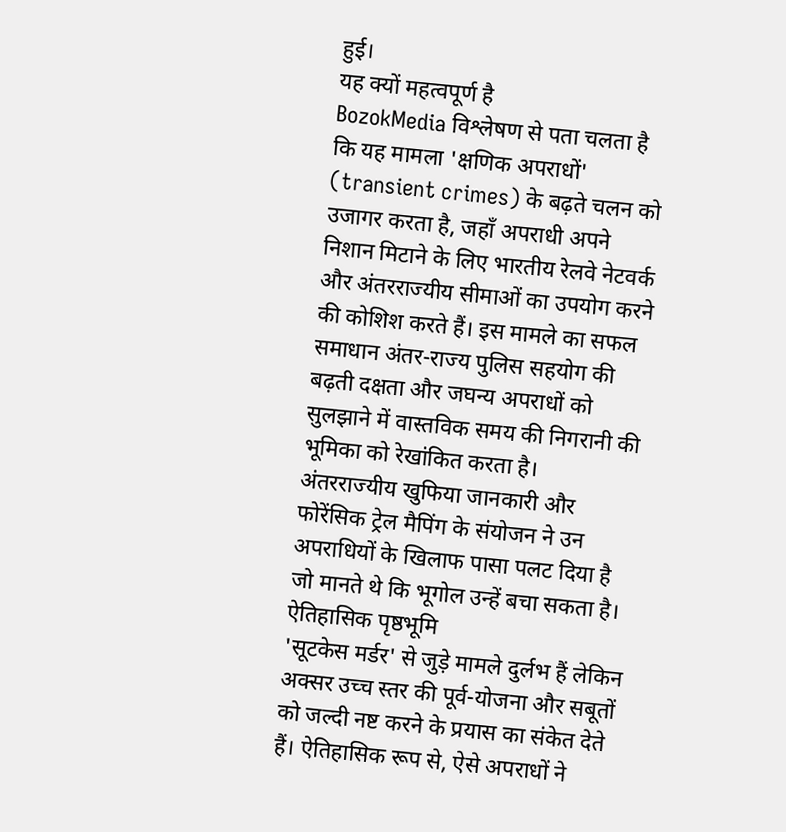हुई।
यह क्यों महत्वपूर्ण है
BozokMedia विश्लेषण से पता चलता है कि यह मामला 'क्षणिक अपराधों' (transient crimes) के बढ़ते चलन को उजागर करता है, जहाँ अपराधी अपने निशान मिटाने के लिए भारतीय रेलवे नेटवर्क और अंतरराज्यीय सीमाओं का उपयोग करने की कोशिश करते हैं। इस मामले का सफल समाधान अंतर-राज्य पुलिस सहयोग की बढ़ती दक्षता और जघन्य अपराधों को सुलझाने में वास्तविक समय की निगरानी की भूमिका को रेखांकित करता है।
अंतरराज्यीय खुफिया जानकारी और फोरेंसिक ट्रेल मैपिंग के संयोजन ने उन अपराधियों के खिलाफ पासा पलट दिया है जो मानते थे कि भूगोल उन्हें बचा सकता है।
ऐतिहासिक पृष्ठभूमि
'सूटकेस मर्डर' से जुड़े मामले दुर्लभ हैं लेकिन अक्सर उच्च स्तर की पूर्व-योजना और सबूतों को जल्दी नष्ट करने के प्रयास का संकेत देते हैं। ऐतिहासिक रूप से, ऐसे अपराधों ने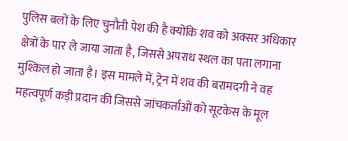पुलिस बलों के लिए चुनौती पेश की है क्योंकि शव को अक्सर अधिकार क्षेत्रों के पार ले जाया जाता है, जिससे अपराध स्थल का पता लगाना मुश्किल हो जाता है। इस मामले में, ट्रेन में शव की बरामदगी ने वह महत्वपूर्ण कड़ी प्रदान की जिससे जांचकर्ताओं को सूटकेस के मूल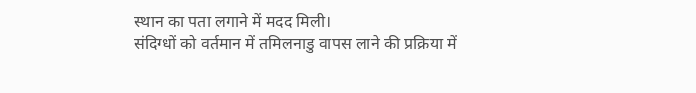स्थान का पता लगाने में मदद मिली।
संदिग्धों को वर्तमान में तमिलनाडु वापस लाने की प्रक्रिया में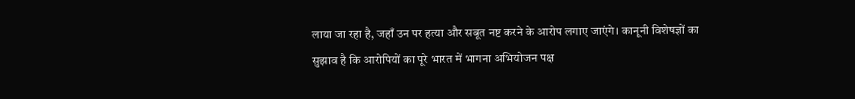लाया जा रहा है, जहाँ उन पर हत्या और सबूत नष्ट करने के आरोप लगाए जाएंगे। कानूनी विशेषज्ञों का सुझाव है कि आरोपियों का पूरे भारत में भागना अभियोजन पक्ष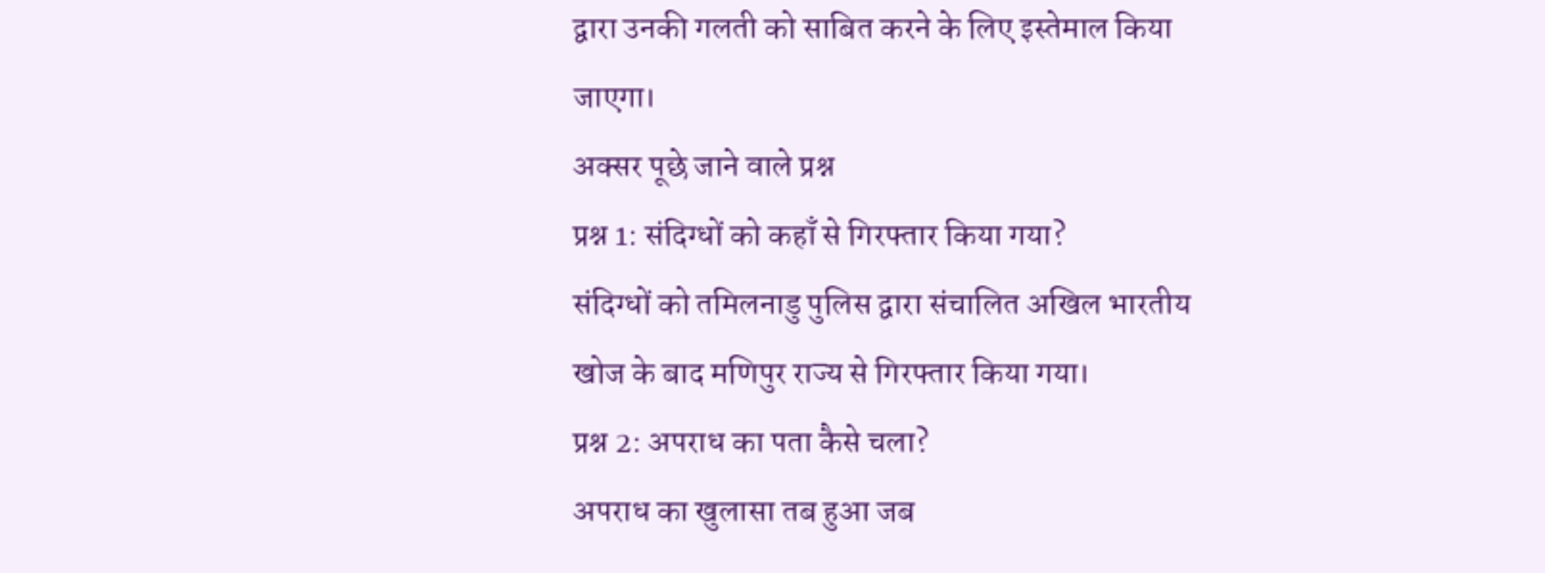द्वारा उनकी गलती को साबित करने के लिए इस्तेमाल किया जाएगा।
अक्सर पूछे जाने वाले प्रश्न
प्रश्न 1: संदिग्धों को कहाँ से गिरफ्तार किया गया?
संदिग्धों को तमिलनाडु पुलिस द्वारा संचालित अखिल भारतीय खोज के बाद मणिपुर राज्य से गिरफ्तार किया गया।
प्रश्न 2: अपराध का पता कैसे चला?
अपराध का खुलासा तब हुआ जब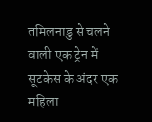तमिलनाडु से चलने वाली एक ट्रेन में सूटकेस के अंदर एक महिला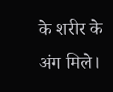के शरीर के अंग मिले।